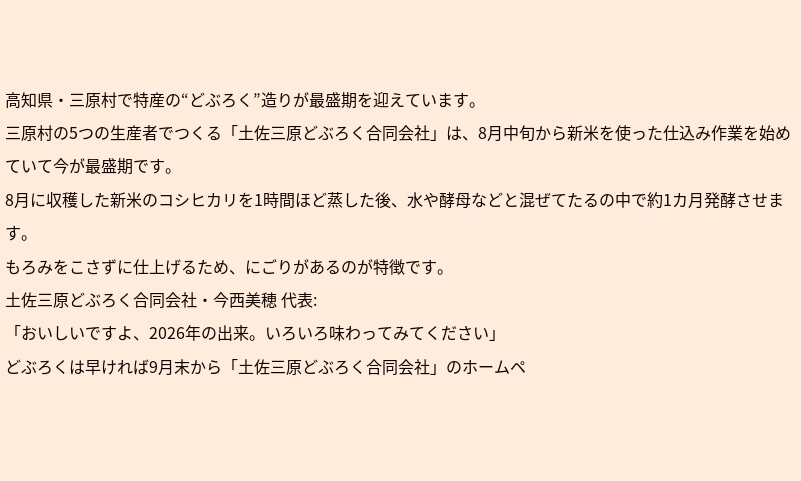高知県・三原村で特産の“どぶろく”造りが最盛期を迎えています。
三原村の5つの生産者でつくる「土佐三原どぶろく合同会社」は、8月中旬から新米を使った仕込み作業を始めていて今が最盛期です。
8月に収穫した新米のコシヒカリを1時間ほど蒸した後、水や酵母などと混ぜてたるの中で約1カ月発酵させます。
もろみをこさずに仕上げるため、にごりがあるのが特徴です。
土佐三原どぶろく合同会社・今西美穂 代表:
「おいしいですよ、2026年の出来。いろいろ味わってみてください」
どぶろくは早ければ9月末から「土佐三原どぶろく合同会社」のホームペ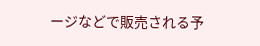ージなどで販売される予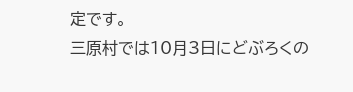定です。
三原村では10月3日にどぶろくの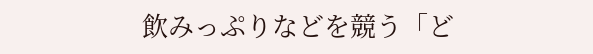飲みっぷりなどを競う「ど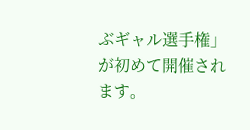ぶギャル選手権」が初めて開催されます。